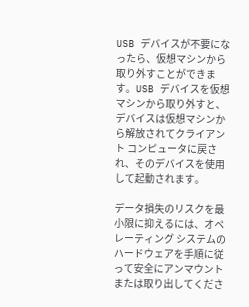USB デバイスが不要になったら、仮想マシンから取り外すことができます。USB デバイスを仮想マシンから取り外すと、デバイスは仮想マシンから解放されてクライアント コンピュータに戻され、そのデバイスを使用して起動されます。

データ損失のリスクを最小限に抑えるには、オペレーティング システムのハードウェアを手順に従って安全にアンマウントまたは取り出してくださ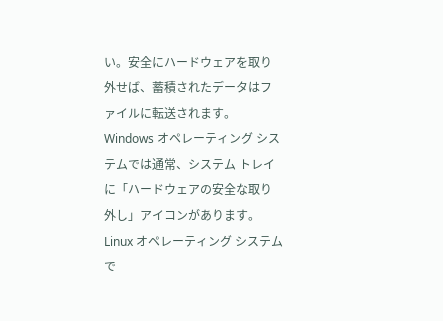い。安全にハードウェアを取り外せば、蓄積されたデータはファイルに転送されます。Windows オペレーティング システムでは通常、システム トレイに「ハードウェアの安全な取り外し」アイコンがあります。Linux オペレーティング システムで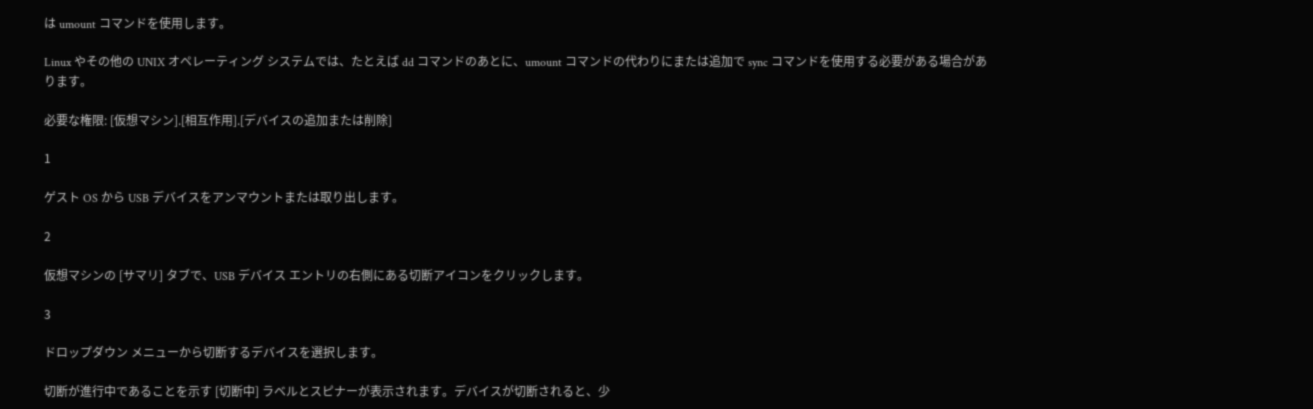は umount コマンドを使用します。

Linux やその他の UNIX オペレーティング システムでは、たとえば dd コマンドのあとに、umount コマンドの代わりにまたは追加で sync コマンドを使用する必要がある場合があります。

必要な権限: [仮想マシン].[相互作用].[デバイスの追加または削除]

1

ゲスト OS から USB デバイスをアンマウントまたは取り出します。

2

仮想マシンの [サマリ] タブで、USB デバイス エントリの右側にある切断アイコンをクリックします。

3

ドロップダウン メニューから切断するデバイスを選択します。

切断が進行中であることを示す [切断中] ラベルとスピナーが表示されます。デバイスが切断されると、少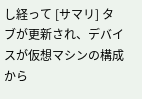し経って [サマリ] タブが更新され、デバイスが仮想マシンの構成から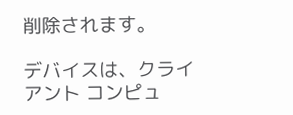削除されます。

デバイスは、クライアント コンピュ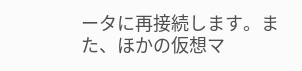ータに再接続します。また、ほかの仮想マ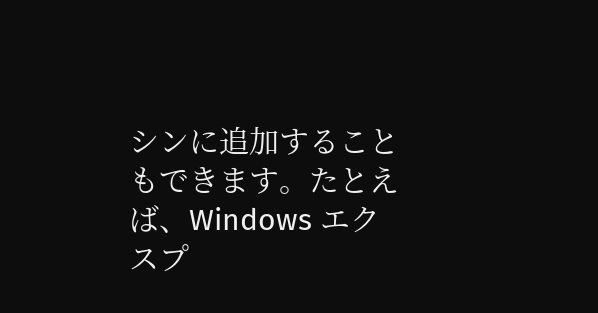シンに追加することもできます。たとえば、Windows エクスプ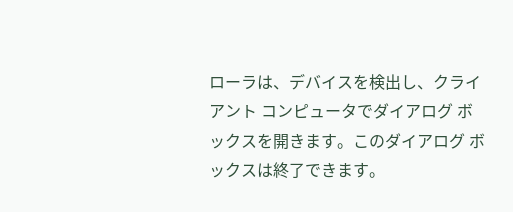ローラは、デバイスを検出し、クライアント コンピュータでダイアログ ボックスを開きます。このダイアログ ボックスは終了できます。